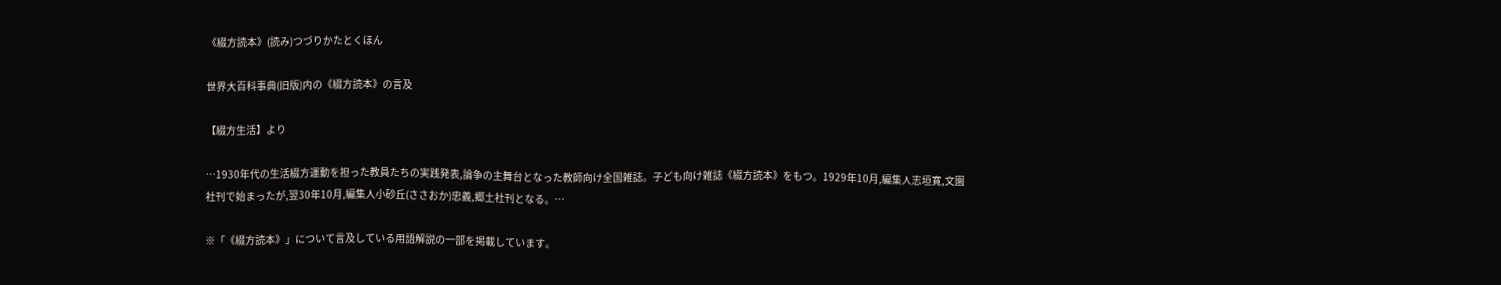《綴方読本》(読み)つづりかたとくほん

世界大百科事典(旧版)内の《綴方読本》の言及

【綴方生活】より

…1930年代の生活綴方運動を担った教員たちの実践発表,論争の主舞台となった教師向け全国雑誌。子ども向け雑誌《綴方読本》をもつ。1929年10月,編集人志垣寛,文園社刊で始まったが,翌30年10月,編集人小砂丘(ささおか)忠義,郷土社刊となる。…

※「《綴方読本》」について言及している用語解説の一部を掲載しています。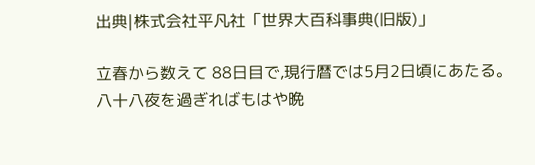出典|株式会社平凡社「世界大百科事典(旧版)」

立春から数えて 88日目で,現行暦では5月2日頃にあたる。八十八夜を過ぎればもはや晩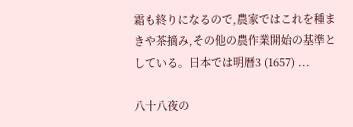霜も終りになるので,農家ではこれを種まきや茶摘み,その他の農作業開始の基準としている。日本では明暦3 (1657) ...

八十八夜の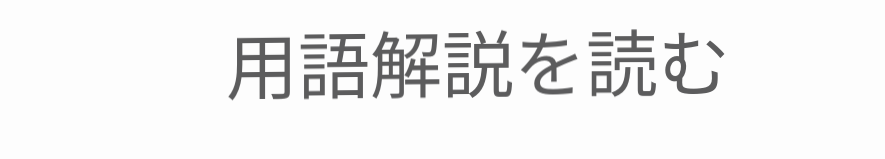用語解説を読む